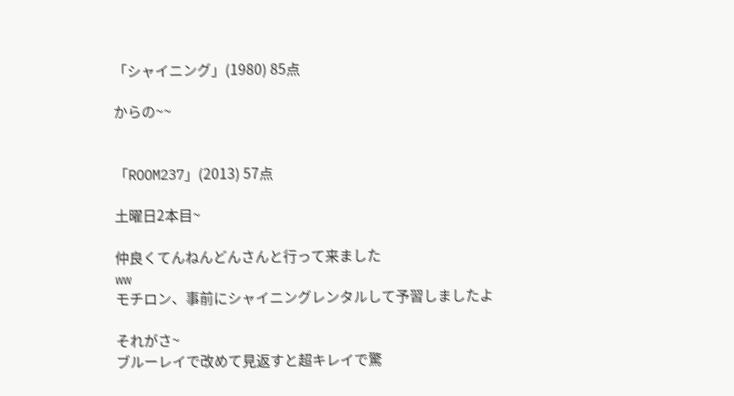「シャイニング」(1980) 85点

からの~~


「ROOM237」(2013) 57点

土曜日2本目~

仲良くてんねんどんさんと行って来ました
ww
モチロン、事前にシャイニングレンタルして予習しましたよ

それがさ~
ブルーレイで改めて見返すと超キレイで驚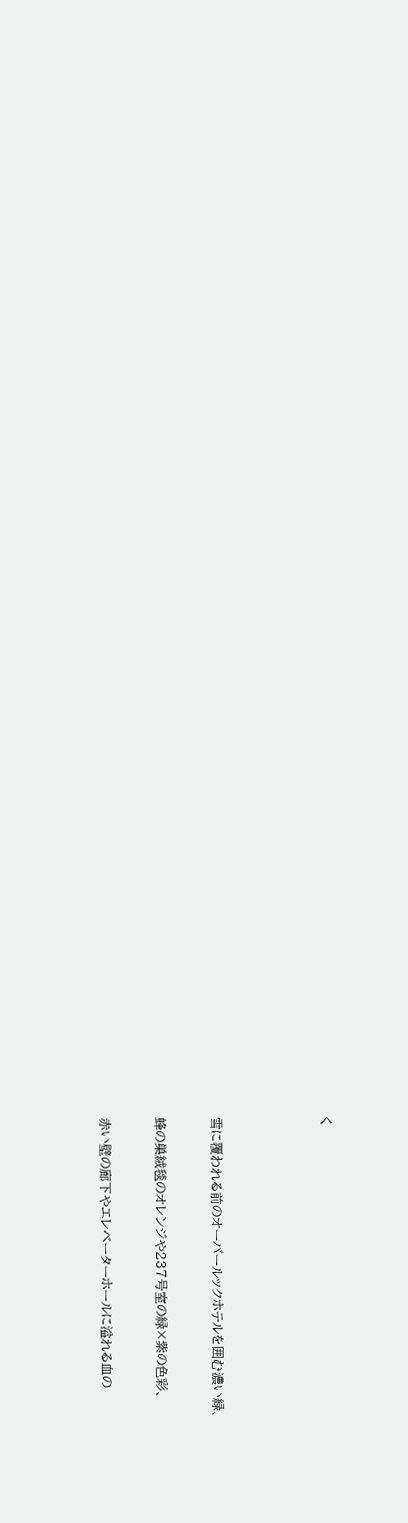く



雪に覆われる前のオーバールックホテルを囲む濃い緑、

蜂の巣絨毯のオレンジや237号室の緑×紫の色彩、

赤い壁の廊下やエレベーターホールに溢れる血の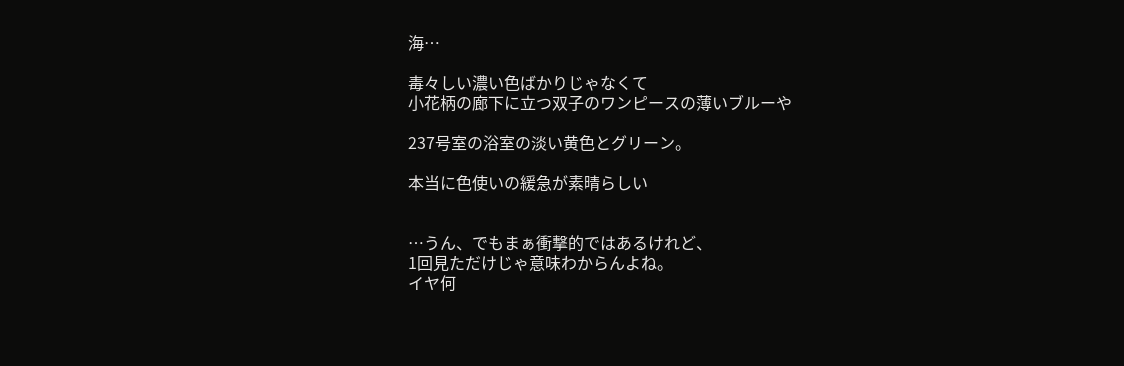海…

毒々しい濃い色ばかりじゃなくて
小花柄の廊下に立つ双子のワンピースの薄いブルーや

237号室の浴室の淡い黄色とグリーン。

本当に色使いの緩急が素晴らしい


…うん、でもまぁ衝撃的ではあるけれど、
1回見ただけじゃ意味わからんよね。
イヤ何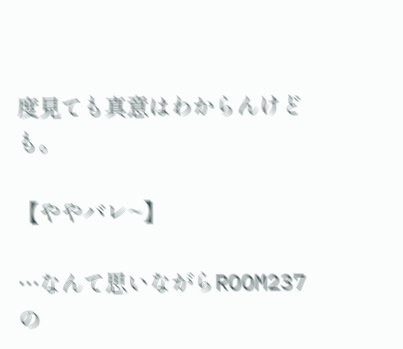度見ても真意はわからんけども。

【ややバレ~】

…なんて思いながらROOM237の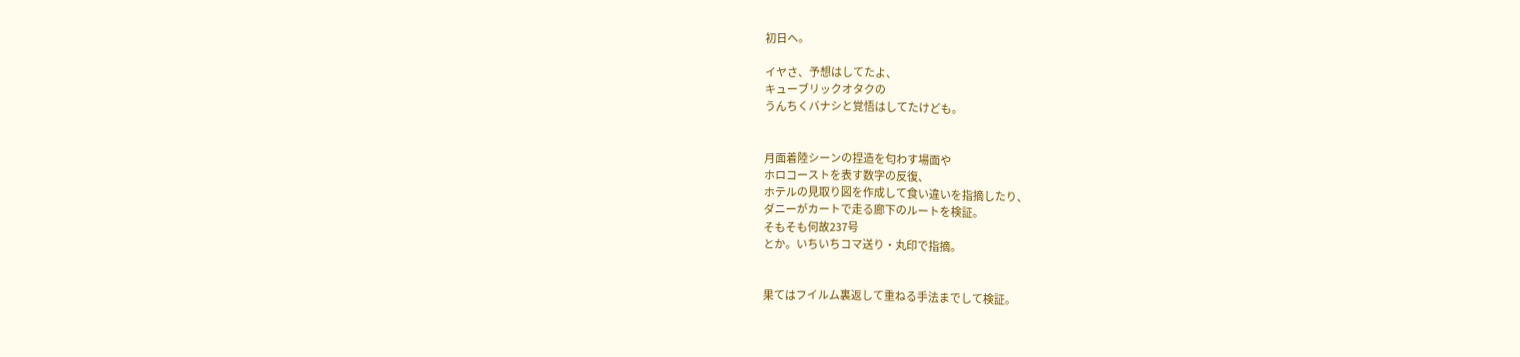初日へ。

イヤさ、予想はしてたよ、
キューブリックオタクの
うんちくバナシと覚悟はしてたけども。


月面着陸シーンの捏造を匂わす場面や
ホロコーストを表す数字の反復、
ホテルの見取り図を作成して食い違いを指摘したり、
ダニーがカートで走る廊下のルートを検証。
そもそも何故237号
とか。いちいちコマ送り・丸印で指摘。


果てはフイルム裏返して重ねる手法までして検証。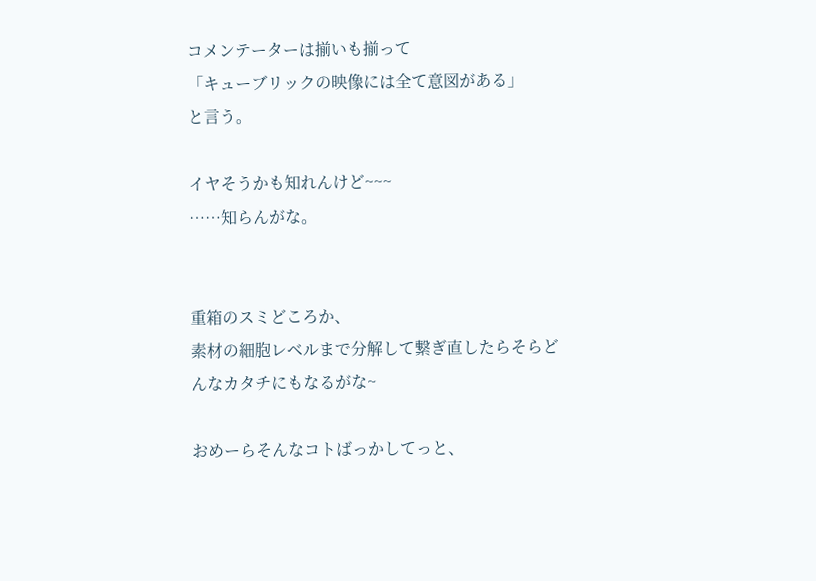コメンテーターは揃いも揃って
「キューブリックの映像には全て意図がある」
と言う。

イヤそうかも知れんけど~~~
……知らんがな。


重箱のスミどころか、
素材の細胞レベルまで分解して繋ぎ直したらそらどんなカタチにもなるがな~

おめーらそんなコトばっかしてっと、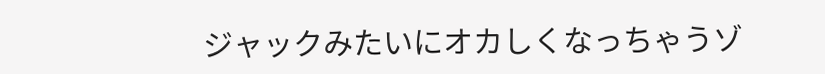ジャックみたいにオカしくなっちゃうゾ